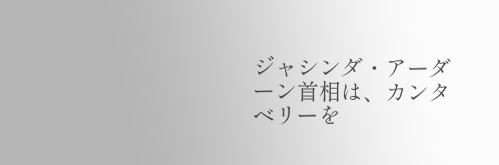ジャシンダ・アーダーン首相は、カンタベリーを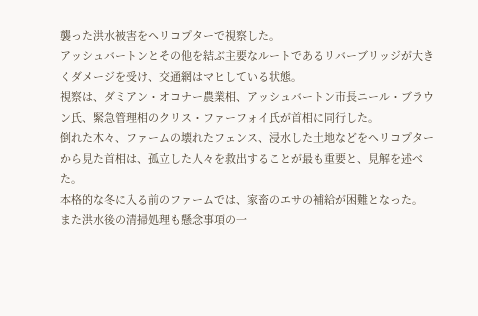襲った洪水被害をヘリコプターで視察した。
アッシュバートンとその他を結ぶ主要なルートであるリバーブリッジが大きくダメージを受け、交通網はマヒしている状態。
視察は、ダミアン・オコナー農業相、アッシュバートン市長ニール・ブラウン氏、緊急管理相のクリス・ファーフォイ氏が首相に同行した。
倒れた木々、ファームの壊れたフェンス、浸水した土地などをヘリコプターから見た首相は、孤立した人々を救出することが最も重要と、見解を述べた。
本格的な冬に入る前のファームでは、家畜のエサの補給が困難となった。
また洪水後の清掃処理も懸念事項の一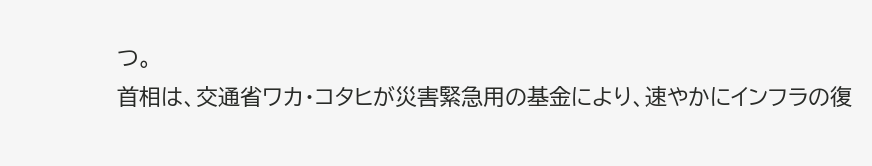つ。
首相は、交通省ワカ・コタヒが災害緊急用の基金により、速やかにインフラの復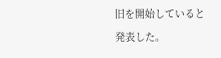旧を開始していると発表した。